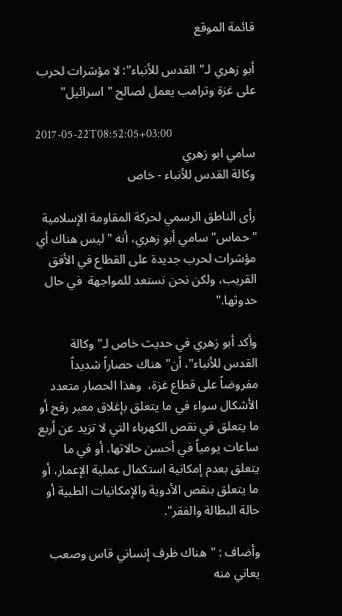قائمة الموقع

أبو زهري لـ"القدس للأنباء": لا مؤشرات لحرب على غزة وترامب يعمل لصالح "اسرائيل"

2017-05-22T08:52:05+03:00
سامي ابو زهري
وكالة القدس للأنباء - خاص

رأى الناطق الرسمي لحركة المقاومة الإسلامية "حماس" سامي أبو زهري، أنه "ليس هناك أي مؤشرات لحرب جديدة على القطاع في الأفق القريب، ولكن نحن نستعد للمواجهة  في حال حدوثها."

وأكد أبو زهري في حديث خاص لـ"وكالة القدس للأنباء"، أن" هناك حصاراً شديداً مفروضاً على قطاع غزة،  وهذا الحصار متعدد الأشكال سواء في ما يتعلق بإغلاق معبر رفح أو ما يتعلق في نقص الكهرباء التي لا تزيد عن أربع ساعات يومياً في أحسن حالاتها، أو في ما يتعلق بعدم إمكانية استكمال عملية الإعمار، أو ما يتعلق بنقص الأدوية والإمكانيات الطبية أو حالة البطالة والفقر".

وأضاف : "هناك ظرف إنساني قاس وصعب يعاني منه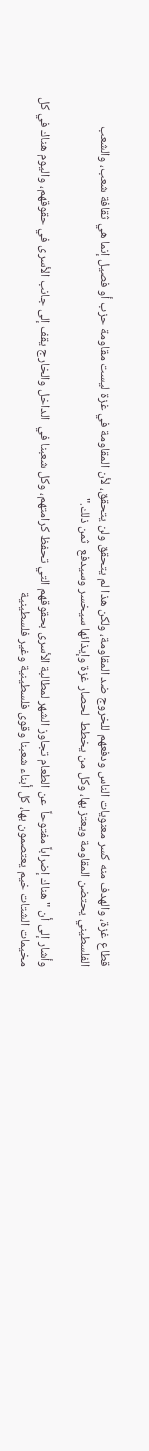قطاع غزة، والهدف منه كسر معنويات الناس ودفعهم للخروج ضد المقاومة، ولكن هذا لم يتحقق ولن يتحقق، لأن المقاومة في غزة ليست مقاومة حزب أو فصيل إنما هي ثقافة شعب، والشعب الفلسطيني يحتضن المقاومة ويعتز بها، وكل من يخطط  لحصار غزة وإيذائها سيخسر وسيدفع  ثمن ذلك."

وأشار إلى أن "هناك إضراباً مفتوحاً  عن الطعام تجاوز الشهر لمطالبة الأسرى بحقوقهم التي تحفظ كرامتهم، وكل شعبنا في  الداخل والخارج يقف إلى جانب الأسرى في حقوقهم، واليوم هناك في كل مخيمات الشتات خيم يعتصمون بها، كل أبناء شعبنا وقوى فلسطينية وغير فلسطينية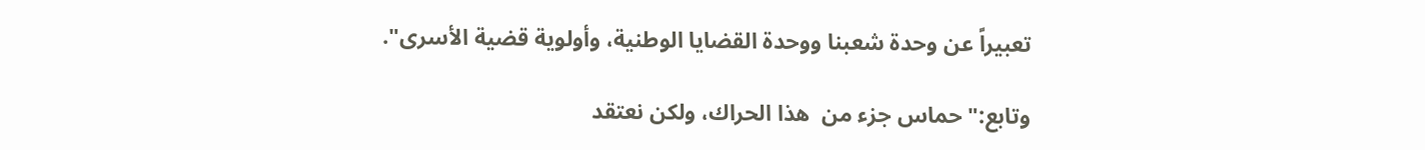تعبيراً عن وحدة شعبنا ووحدة القضايا الوطنية، وأولوية قضية الأسرى".

وتابع:" حماس جزء من  هذا الحراك، ولكن نعتقد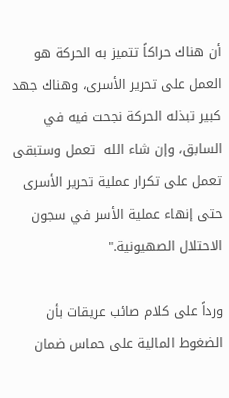أن هناك حراكاً تتميز به الحركة هو  العمل على تحرير الأسرى، وهناك جهد كبير تبذله الحركة نجحت فيه في السابق، وإن شاء الله  تعمل وستبقى تعمل على تكرار عملية تحرير الأسرى حتى إنهاء عملية الأسر في سجون الاحتلال الصهيونية."

ورداً على كلام صائب عريقات بأن الضغوط المالية على حماس ضمان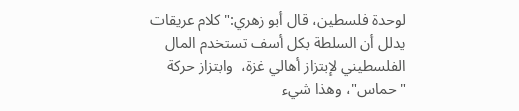لوحدة فلسطين، قال أبو زهري:"كلام عريقات يدلل أن السلطة بكل أسف تستخدم المال  الفلسطيني لإبتزاز أهالي غزة،  وابتزاز حركة "حماس"، وهذا شيء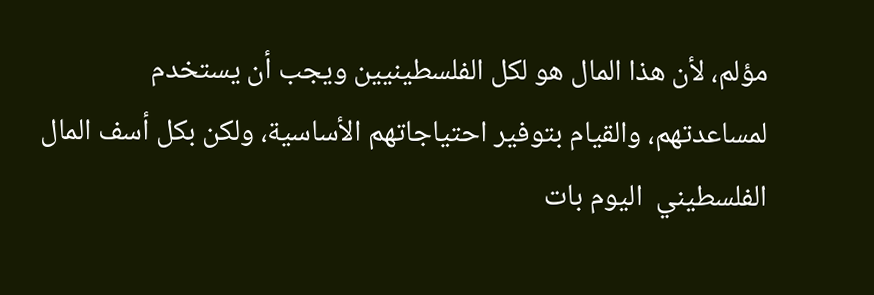مؤلم، لأن هذا المال هو لكل الفلسطينيين ويجب أن يستخدم لمساعدتهم، والقيام بتوفير احتياجاتهم الأساسية، ولكن بكل أسف المال الفلسطيني  اليوم بات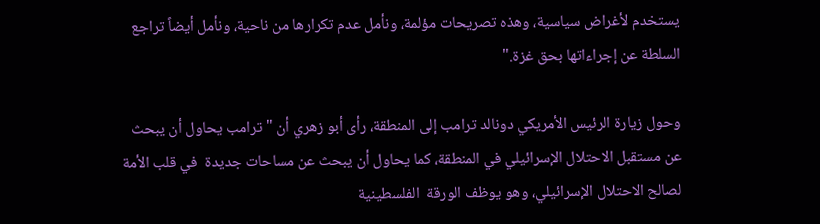يستخدم لأغراض سياسية، وهذه تصريحات مؤلمة، ونأمل عدم تكرارها من ناحية، ونأمل أيضاً تراجع  السلطة عن إجراءاتها بحق غزة."

وحول زيارة الرئيس الأمريكي دونالد ترامب إلى المنطقة، رأى أبو زهري أن " ترامب يحاول أن يبحث عن مستقبل الاحتلال الإسرائيلي في المنطقة، كما يحاول أن يبحث عن مساحات جديدة  في قلب الأمة لصالح الاحتلال الإسرائيلي، وهو يوظف الورقة  الفلسطينية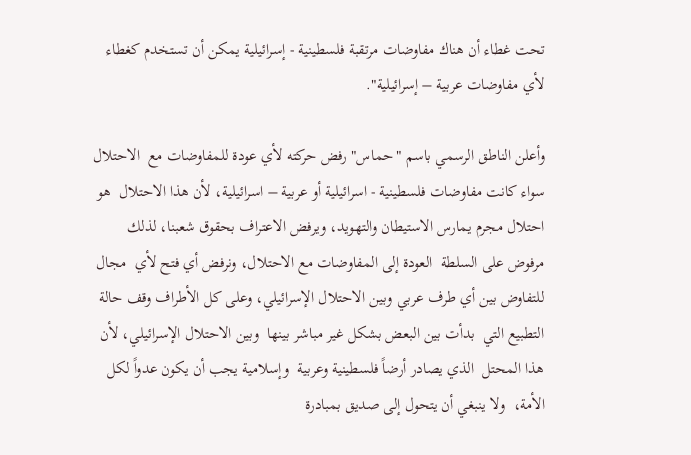تحت غطاء أن هناك مفاوضات مرتقبة فلسطينية - إسرائيلية يمكن أن تستخدم كغطاء لأي مفاوضات عربية – إسرائيلية".

وأعلن الناطق الرسمي باسم "حماس" رفض حركته لأي عودة للمفاوضات مع  الاحتلال سواء كانت مفاوضات فلسطينية - اسرائيلية أو عربية – اسرائيلية، لأن هذا الاحتلال  هو احتلال مجرم يمارس الاستيطان والتهويد، ويرفض الاعتراف بحقوق شعبنا، لذلك مرفوض على السلطة  العودة إلى المفاوضات مع الاحتلال، ونرفض أي فتح لأي  مجال للتفاوض بين أي طرف عربي وبين الاحتلال الإسرائيلي، وعلى كل الأطراف وقف حالة التطبيع التي  بدأت بين البعض بشكل غير مباشر بينها  وبين الاحتلال الإسرائيلي، لأن هذا المحتل  الذي يصادر أرضاً فلسطينية وعربية  وإسلامية يجب أن يكون عدواً لكل الأمة،  ولا ينبغي أن يتحول إلى صديق بمبادرة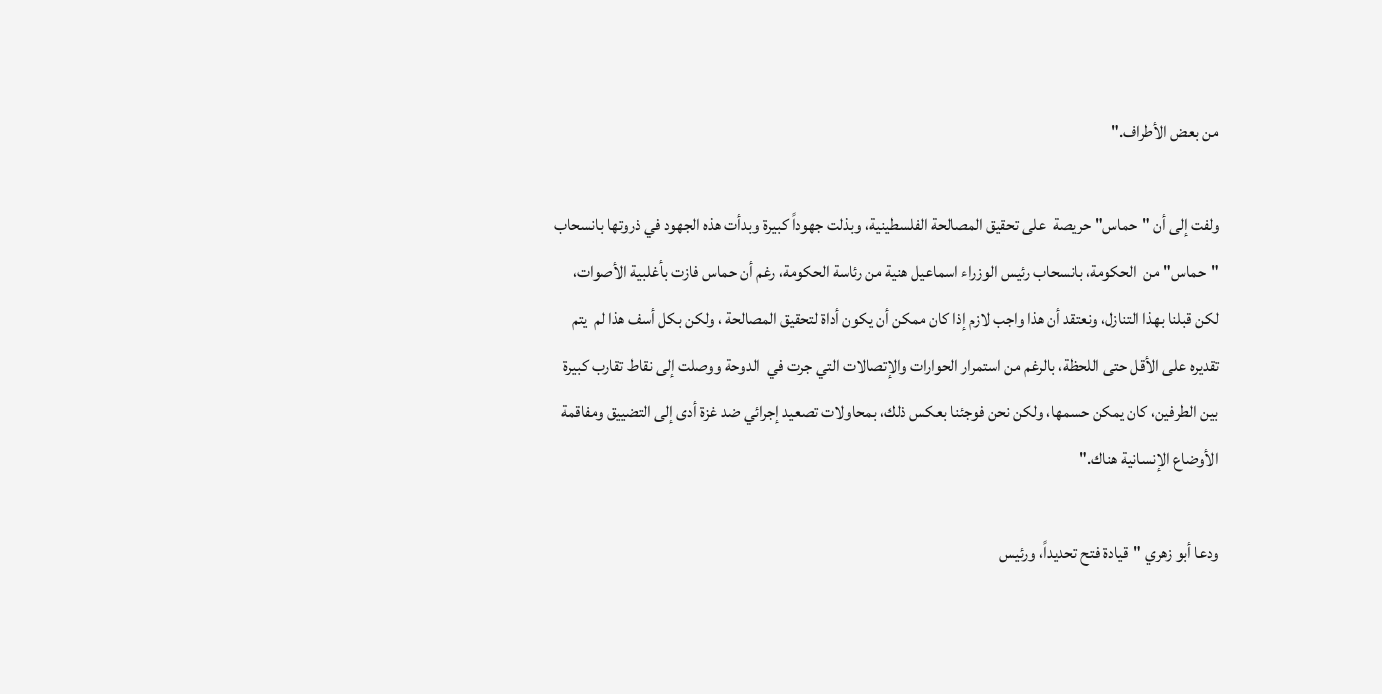من بعض الأطراف."

ولفت إلى أن "حماس" حريصة  على تحقيق المصالحة الفلسطينية، وبذلت جهوداً كبيرة وبدأت هذه الجهود في ذروتها بانسحاب "حماس" من  الحكومة، بانسحاب رئيس الوزراء اسماعيل هنية من رئاسة الحكومة، رغم أن حماس فازت بأغلبية الأصوات، لكن قبلنا بهذا التنازل، ونعتقد أن هذا واجب لازم إذا كان ممكن أن يكون أداة لتحقيق المصالحة ، ولكن بكل أسف هذا لم  يتم تقديره على الأقل حتى اللحظة، بالرغم من استمرار الحوارات والإتصالات التي جرت في  الدوحة ووصلت إلى نقاط تقارب كبيرة  بين الطرفين، كان يمكن حسمها، ولكن نحن فوجئنا بعكس ذلك، بمحاولات تصعيد إجرائي ضد غزة أدى إلى التضييق ومفاقمة  الأوضاع الإنسانية هناك."

ودعا أبو زهري "قيادة فتح تحديداً، ورئيس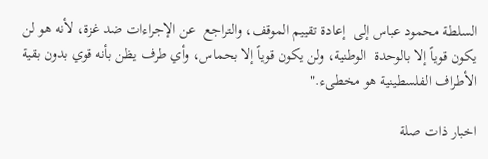السلطة محمود عباس إلى  إعادة تقييم الموقف، والتراجع  عن الإجراءات ضد غزة، لأنه هو لن يكون قوياً إلا بالوحدة  الوطنية، ولن يكون قوياً إلا بحماس، وأي طرف يظن بأنه قوي بدون بقية الأطراف الفلسطينية هو مخطىء."

اخبار ذات صلة